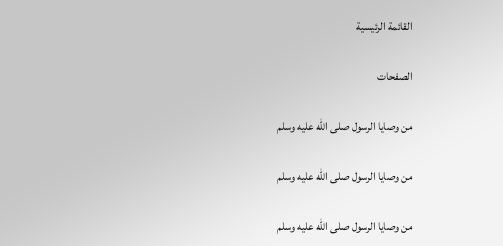القائمة الرئيسية

الصفحات

من وصايا الرسول صلى الله عليه وسلم

من وصايا الرسول صلى الله عليه وسلم

من وصايا الرسول صلى الله عليه وسلم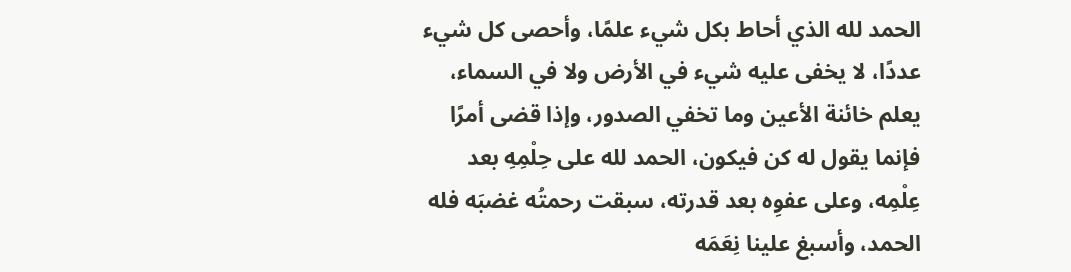الحمد لله الذي أحاط بكل شيء علمًا، وأحصى كل شيء عددًا، لا يخفى عليه شيء في الأرض ولا في السماء، يعلم خائنة الأعين وما تخفي الصدور، وإذا قضى أمرًا فإنما يقول له كن فيكون، الحمد لله على حِلْمِهِ بعد عِلْمِه، وعلى عفوِه بعد قدرته، سبقت رحمتُه غضبَه فله الحمد، وأسبغ علينا نِعَمَه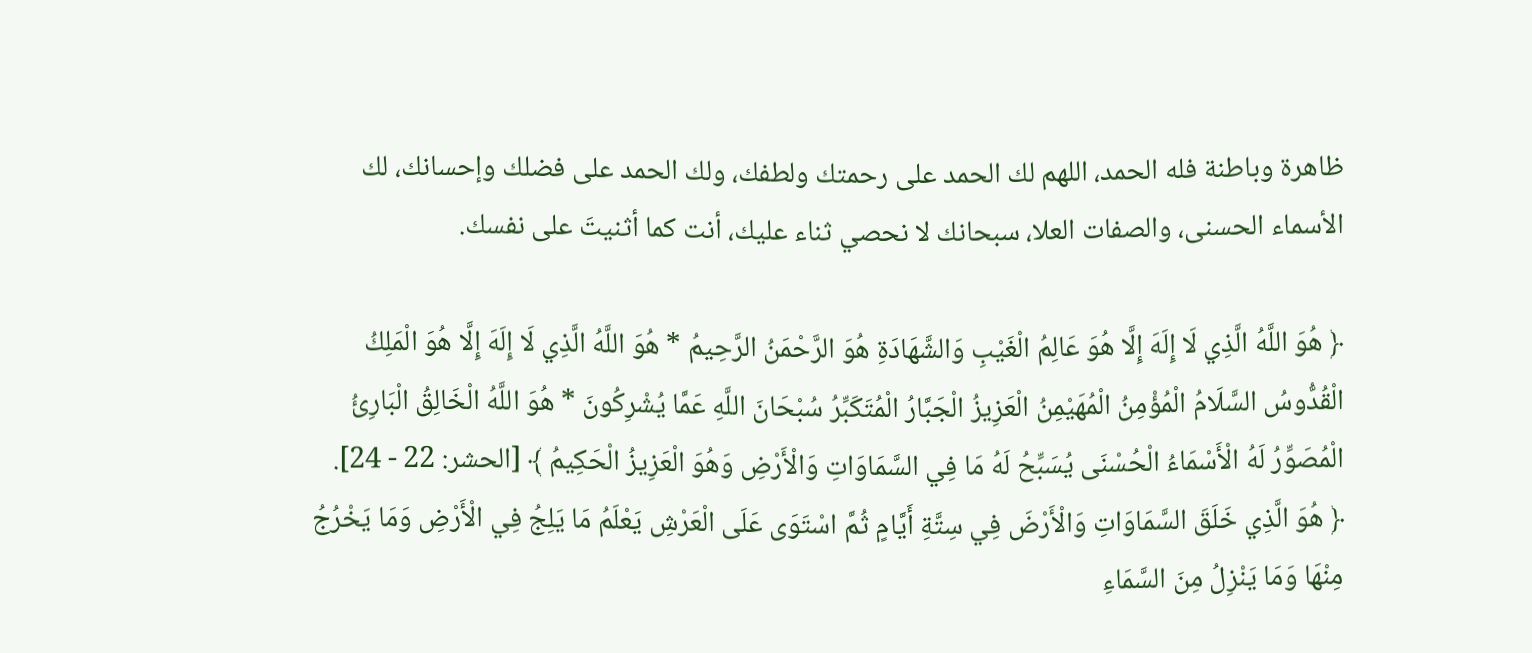ظاهرة وباطنة فله الحمد، اللهم لك الحمد على رحمتك ولطفك، ولك الحمد على فضلك وإحسانك، لك الأسماء الحسنى، والصفات العلا، سبحانك لا نحصي ثناء عليك، أنت كما أثنيتَ على نفسك.

﴿ هُوَ اللَّهُ الَّذِي لَا إِلَهَ إِلَّا هُوَ عَالِمُ الْغَيْبِ وَالشَّهَادَةِ هُوَ الرَّحْمَنُ الرَّحِيمُ * هُوَ اللَّهُ الَّذِي لَا إِلَهَ إِلَّا هُوَ الْمَلِكُ الْقُدُّوسُ السَّلَامُ الْمُؤْمِنُ الْمُهَيْمِنُ الْعَزِيزُ الْجَبَّارُ الْمُتَكَبِّرُ سُبْحَانَ اللَّهِ عَمَّا يُشْرِكُونَ * هُوَ اللَّهُ الْخَالِقُ الْبَارِئُ الْمُصَوِّرُ لَهُ الْأَسْمَاءُ الْحُسْنَى يُسَبِّحُ لَهُ مَا فِي السَّمَاوَاتِ وَالْأَرْضِ وَهُوَ الْعَزِيزُ الْحَكِيمُ ﴾ [الحشر: 22 - 24].
﴿ هُوَ الَّذِي خَلَقَ السَّمَاوَاتِ وَالْأَرْضَ فِي سِتَّةِ أَيَّامٍ ثُمَّ اسْتَوَى عَلَى الْعَرْشِ يَعْلَمُ مَا يَلِجُ فِي الْأَرْضِ وَمَا يَخْرُجُ مِنْهَا وَمَا يَنْزِلُ مِنَ السَّمَاءِ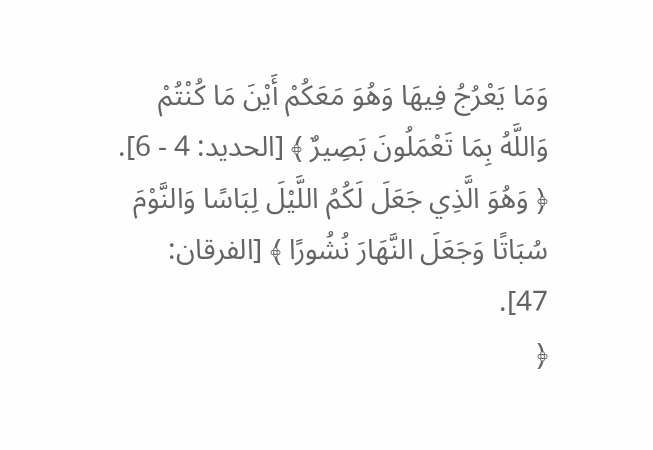وَمَا يَعْرُجُ فِيهَا وَهُوَ مَعَكُمْ أَيْنَ مَا كُنْتُمْ وَاللَّهُ بِمَا تَعْمَلُونَ بَصِيرٌ ﴾ [الحديد: 4 - 6].
﴿ وَهُوَ الَّذِي جَعَلَ لَكُمُ اللَّيْلَ لِبَاسًا وَالنَّوْمَ سُبَاتًا وَجَعَلَ النَّهَارَ نُشُورًا ﴾ [الفرقان: 47].
﴿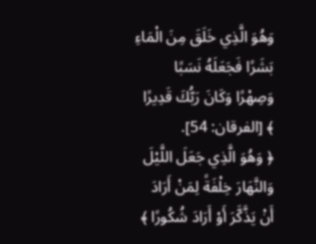وَهُوَ الَّذِي خَلَقَ مِنَ الْمَاءِ بَشَرًا فَجَعَلَهُ نَسَبًا وَصِهْرًا وَكَانَ رَبُّكَ قَدِيرًا ﴾ [الفرقان: 54].
﴿ وَهُوَ الَّذِي جَعَلَ اللَّيْلَ وَالنَّهَارَ خِلْفَةً لِمَنْ أَرَادَ أَنْ يَذَّكَّرَ أَوْ أَرَادَ شُكُورًا ﴾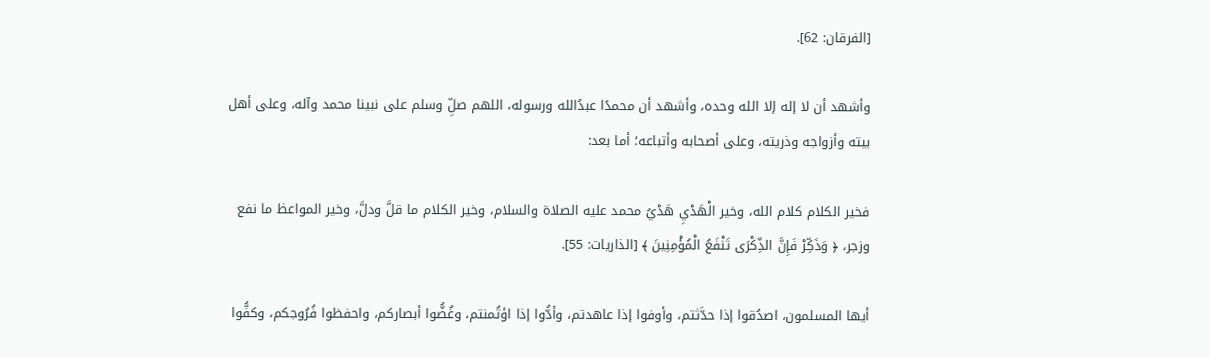[الفرقان: 62].

وأشهد أن لا إله إلا الله وحده، وأشهد أن محمدًا عبدُالله ورسوله، اللهم صلِّ وسلم على نبينا محمد وآله، وعلى أهل بيته وأزواجه وذريته، وعلى أصحابه وأتباعه؛ أما بعد:

فخير الكلام كلام الله، وخير الْهَدْيِ هَدْيُ محمد عليه الصلاة والسلام، وخير الكلام ما قلَّ ودلَّ، وخير المواعظ ما نفع وزجر، ﴿ وَذَكِّرْ فَإِنَّ الذِّكْرَى تَنْفَعُ الْمُؤْمِنِينَ ﴾ [الذاريات: 55].

أيها المسلمون، اصدُقوا إذا حدَّثتم، وأوفوا إذا عاهدتم، وأدُّوا إذا اؤتُمنتم، وغُضُّوا أبصاركم، واحفظوا فُرُوجكم، وكفُّوا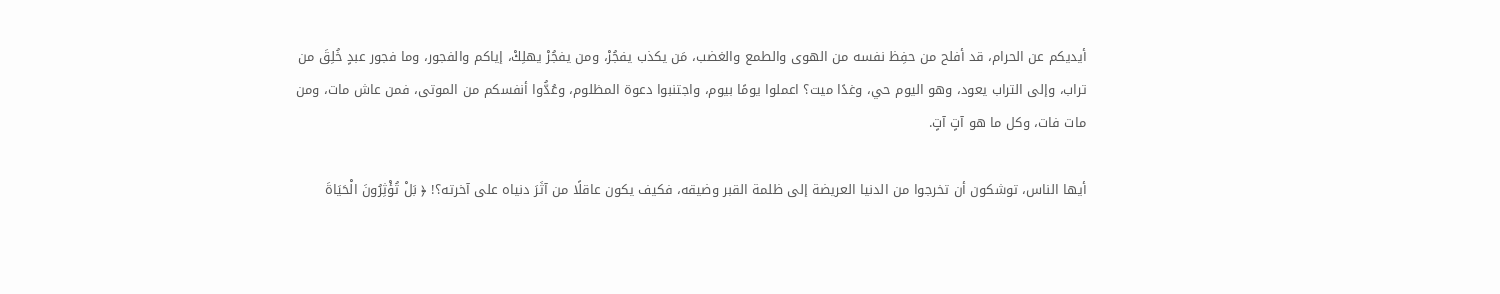أيديكم عن الحرام، قد أفلح من حفِظ نفسه من الهوى والطمع والغضب، مَن يكذب يفجُرْ، ومن يفجُرْ يهلِكْ، إياكم والفجور، وما فجور عبدٍ خُلِقَ من تراب، وإلى التراب يعود، وهو اليوم حي، وغدًا ميت؟ اعملوا يومًا بيوم، واجتنبوا دعوة المظلوم، وعُدُّوا أنفسكم من الموتى، فمن عاش مات، ومن مات فات، وكل ما هو آتٍ آتٍ.

أيها الناس، توشكون أن تخرجوا من الدنيا العريضة إلى ظلمة القبر وضيقه، فكيف يكون عاقلًا من آثَرَ دنياه على آخرته؟! ﴿ بَلْ تُؤْثِرُونَ الْحَيَاةَ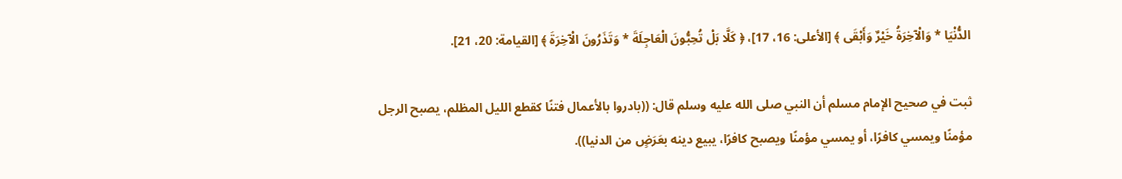الدُّنْيَا * وَالْآخِرَةُ خَيْرٌ وَأَبْقَى ﴾ [الأعلى: 16، 17]، ﴿ كَلَّا بَلْ تُحِبُّونَ الْعَاجِلَةَ * وَتَذَرُونَ الْآخِرَةَ ﴾ [القيامة: 20، 21].

ثبت في صحيح الإمام مسلم أن النبي صلى الله عليه وسلم قال: ((بادروا بالأعمال فتنًا كقطع الليل المظلم، يصبح الرجل مؤمنًا ويمسي كافرًا، أو يمسي مؤمنًا ويصبح كافرًا، يبيع دينه بعَرَضٍ من الدنيا)).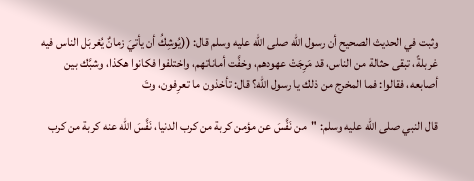وثبت في الحديث الصحيح أن رسول الله صلى الله عليه وسلم قال: ((يُوشِكُ أن يأتيَ زمانٌ يُغربَل الناس فيه غربلةً، تبقى حثالة من الناس، قد مَرِجَتْ عهودهم، وخفَّت أماناتهم، واختلفوا فكانوا هكذا، وشبَّك بين أصابعه، فقالوا: فما المخرج من ذلك يا رسول الله؟ قال: تأخذون ما تعرِفون، وتَ

قال النبي صلى الله عليه وسلم: "من نَفَّسَ عن مؤمن كربة من كرب الدنيا، نَفَّسَ الله عنه كربة من كرب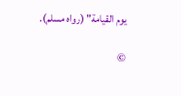يوم القيامة" (رواه مسلم).

©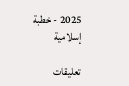2025 - خطبة إسلامية

تعليقات